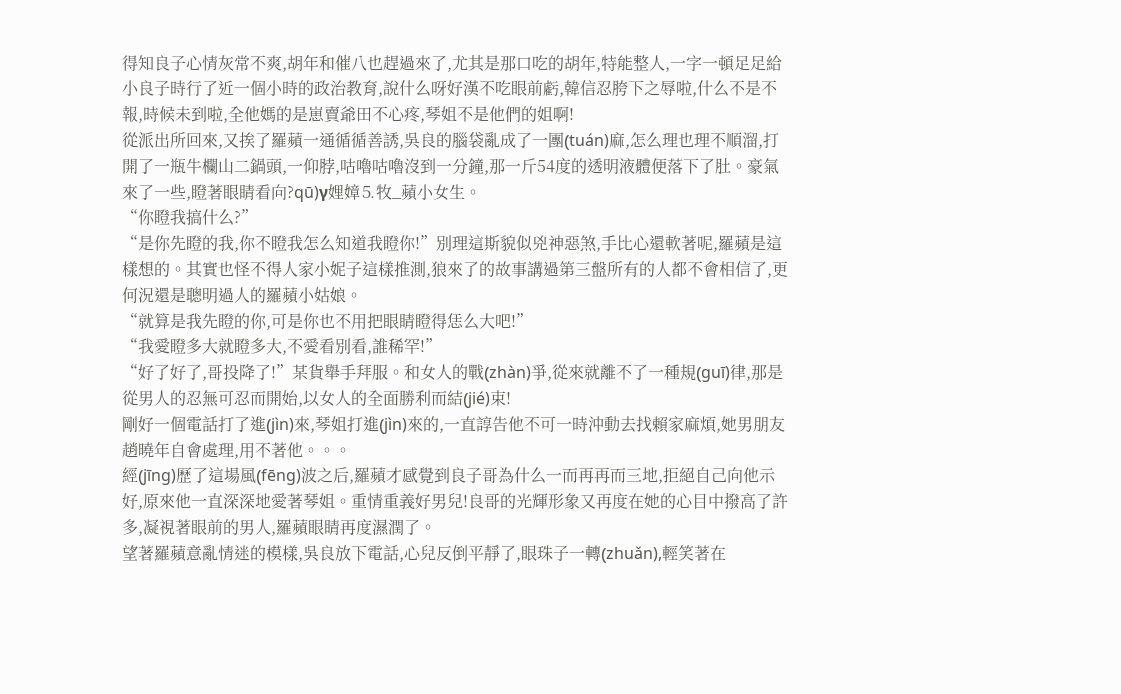得知良子心情灰常不爽,胡年和催八也趕過來了,尤其是那口吃的胡年,特能整人,一字一頓足足給小良子時行了近一個小時的政治教育,說什么呀好漢不吃眼前虧,韓信忍胯下之辱啦,什么不是不報,時候未到啦,全他媽的是崽賣爺田不心疼,琴姐不是他們的姐啊!
從派出所回來,又挨了羅蘋一通循循善誘,吳良的腦袋亂成了一團(tuán)麻,怎么理也理不順溜,打開了一瓶牛欄山二鍋頭,一仰脖,咕嚕咕嚕沒到一分鐘,那一斤54度的透明液體便落下了肚。豪氣來了一些,瞪著眼睛看向?qū)γ娌嫜⒌牧_蘋小女生。
“你瞪我搞什么?”
“是你先瞪的我,你不瞪我怎么知道我瞪你!”別理這斯貌似兇神惡煞,手比心還軟著呢,羅蘋是這樣想的。其實也怪不得人家小妮子這樣推測,狼來了的故事講過第三盤所有的人都不會相信了,更何況還是聰明過人的羅蘋小姑娘。
“就算是我先瞪的你,可是你也不用把眼睛瞪得恁么大吧!”
“我愛瞪多大就瞪多大,不愛看別看,誰稀罕!”
“好了好了,哥投降了!”某貨舉手拜服。和女人的戰(zhàn)爭,從來就離不了一種規(guī)律,那是從男人的忍無可忍而開始,以女人的全面勝利而結(jié)束!
剛好一個電話打了進(jìn)來,琴姐打進(jìn)來的,一直諄告他不可一時沖動去找賴家麻煩,她男朋友趙曉年自會處理,用不著他。。。
經(jīng)歷了這場風(fēng)波之后,羅蘋才感覺到良子哥為什么一而再再而三地,拒絕自己向他示好,原來他一直深深地愛著琴姐。重情重義好男兒!良哥的光輝形象又再度在她的心目中撥高了許多,凝視著眼前的男人,羅蘋眼睛再度濕潤了。
望著羅蘋意亂情迷的模樣,吳良放下電話,心兒反倒平靜了,眼珠子一轉(zhuǎn),輕笑著在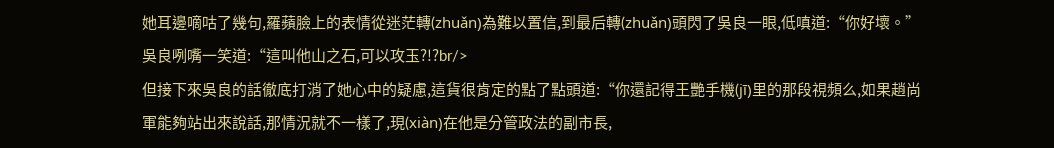她耳邊嘀咕了幾句,羅蘋臉上的表情從迷茫轉(zhuǎn)為難以置信,到最后轉(zhuǎn)頭閃了吳良一眼,低嗔道:“你好壞。”
吳良咧嘴一笑道:“這叫他山之石,可以攻玉?!?br/>
但接下來吳良的話徹底打消了她心中的疑慮,這貨很肯定的點了點頭道:“你還記得王艷手機(jī)里的那段視頻么,如果趙尚軍能夠站出來說話,那情況就不一樣了,現(xiàn)在他是分管政法的副市長,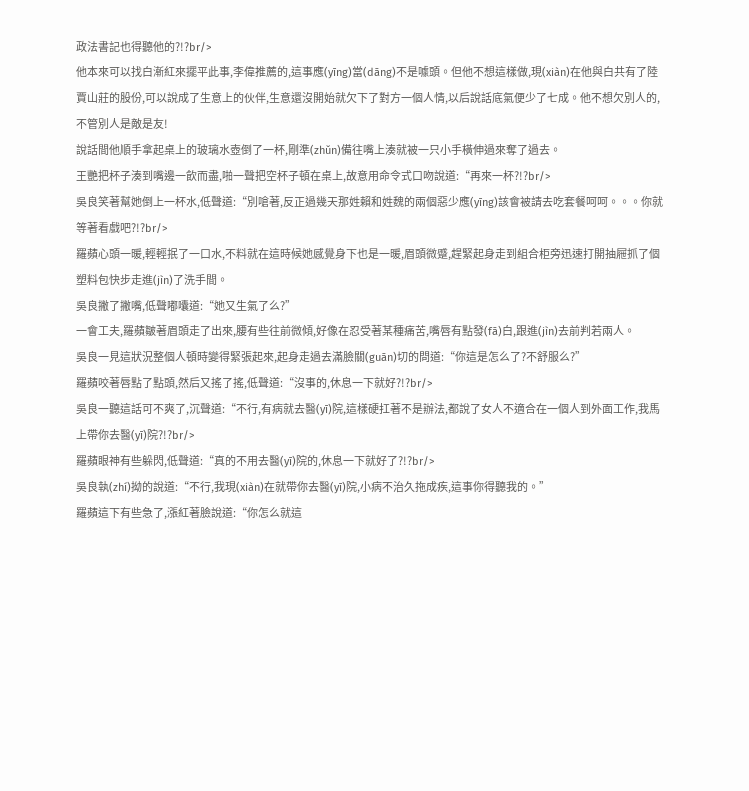政法書記也得聽他的?!?br/>
他本來可以找白漸紅來擺平此事,李偉推薦的,這事應(yīng)當(dāng)不是噱頭。但他不想這樣做,現(xiàn)在他與白共有了陸賈山莊的股份,可以說成了生意上的伙伴,生意還沒開始就欠下了對方一個人情,以后說話底氣便少了七成。他不想欠別人的,不管別人是敵是友!
說話間他順手拿起桌上的玻璃水壺倒了一杯,剛準(zhǔn)備往嘴上湊就被一只小手橫伸過來奪了過去。
王艷把杯子湊到嘴邊一飲而盡,啪一聲把空杯子頓在桌上,故意用命令式口吻說道:“再來一杯?!?br/>
吳良笑著幫她倒上一杯水,低聲道:“別嗆著,反正過幾天那姓賴和姓魏的兩個惡少應(yīng)該會被請去吃套餐呵呵。。。你就等著看戲吧?!?br/>
羅蘋心頭一暖,輕輕抿了一口水,不料就在這時候她感覺身下也是一暖,眉頭微蹙,趕緊起身走到組合柜旁迅速打開抽屜抓了個塑料包快步走進(jìn)了洗手間。
吳良撇了撇嘴,低聲嘟囔道:“她又生氣了么?”
一會工夫,羅蘋皺著眉頭走了出來,腰有些往前微傾,好像在忍受著某種痛苦,嘴唇有點發(fā)白,跟進(jìn)去前判若兩人。
吳良一見這狀況整個人頓時變得緊張起來,起身走過去滿臉關(guān)切的問道:“你這是怎么了?不舒服么?”
羅蘋咬著唇點了點頭,然后又搖了搖,低聲道:“沒事的,休息一下就好?!?br/>
吳良一聽這話可不爽了,沉聲道:“不行,有病就去醫(yī)院,這樣硬扛著不是辦法,都說了女人不適合在一個人到外面工作,我馬上帶你去醫(yī)院?!?br/>
羅蘋眼神有些躲閃,低聲道:“真的不用去醫(yī)院的,休息一下就好了?!?br/>
吳良執(zhí)拗的說道:“不行,我現(xiàn)在就帶你去醫(yī)院,小病不治久拖成疾,這事你得聽我的。”
羅蘋這下有些急了,漲紅著臉說道:“你怎么就這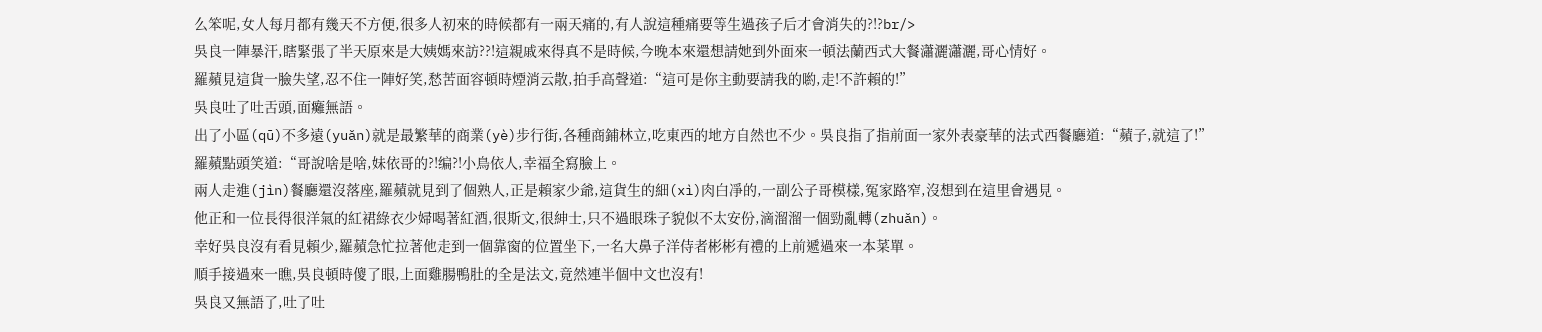么笨呢,女人每月都有幾天不方便,很多人初來的時候都有一兩天痛的,有人說這種痛要等生過孩子后才會消失的?!?br/>
吳良一陣暴汗,瞎緊張了半天原來是大姨媽來訪??!這親戚來得真不是時候,今晚本來還想請她到外面來一頓法蘭西式大餐瀟灑瀟灑,哥心情好。
羅蘋見這貨一臉失望,忍不住一陣好笑,愁苦面容頓時煙消云散,拍手高聲道:“這可是你主動要請我的喲,走!不許賴的!”
吳良吐了吐舌頭,面癱無語。
出了小區(qū)不多遠(yuǎn)就是最繁華的商業(yè)步行街,各種商鋪林立,吃東西的地方自然也不少。吳良指了指前面一家外表豪華的法式西餐廳道:“蘋子,就這了!”
羅蘋點頭笑道:“哥說啥是啥,妹依哥的?!编?!小鳥依人,幸福全寫臉上。
兩人走進(jìn)餐廳還沒落座,羅蘋就見到了個熟人,正是賴家少爺,這貨生的細(xì)肉白凈的,一副公子哥模樣,冤家路窄,沒想到在這里會遇見。
他正和一位長得很洋氣的紅裙綠衣少婦喝著紅酒,很斯文,很紳士,只不過眼珠子貌似不太安份,滴溜溜一個勁亂轉(zhuǎn)。
幸好吳良沒有看見賴少,羅蘋急忙拉著他走到一個靠窗的位置坐下,一名大鼻子洋侍者彬彬有禮的上前遞過來一本菜單。
順手接過來一瞧,吳良頓時傻了眼,上面雞腸鴨肚的全是法文,竟然連半個中文也沒有!
吳良又無語了,吐了吐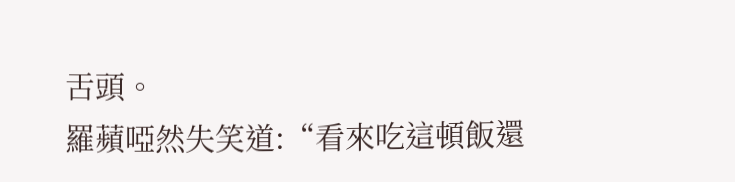舌頭。
羅蘋啞然失笑道:“看來吃這頓飯還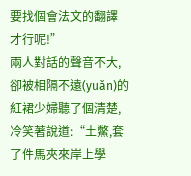要找個會法文的翻譯才行呢!”
兩人對話的聲音不大,卻被相隔不遠(yuǎn)的紅裙少婦聽了個清楚,冷笑著說道:“土鱉,套了件馬夾來岸上學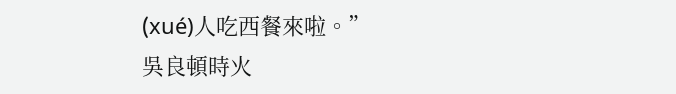(xué)人吃西餐來啦。”
吳良頓時火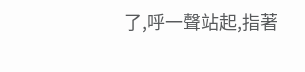了,呼一聲站起,指著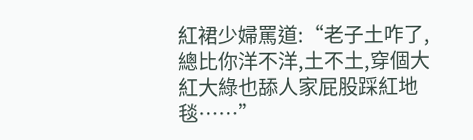紅裙少婦罵道:“老子土咋了,總比你洋不洋,土不土,穿個大紅大綠也舔人家屁股踩紅地毯……”